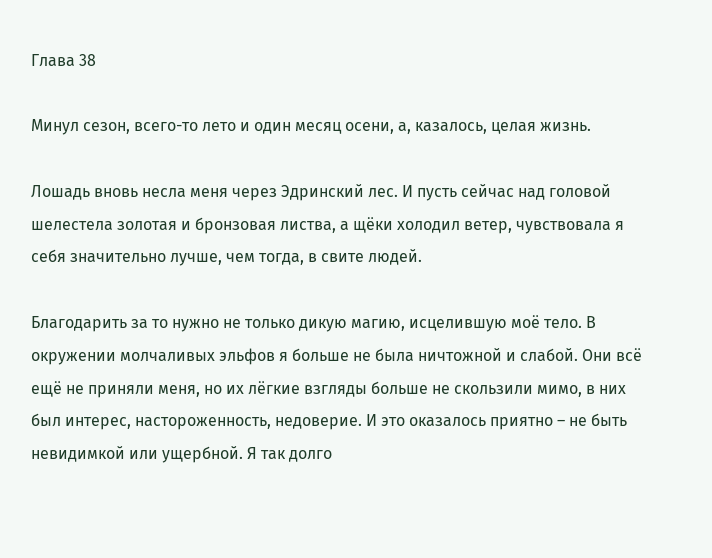Глава 38

Минул сезон, всего-то лето и один месяц осени, а, казалось, целая жизнь.

Лошадь вновь несла меня через Эдринский лес. И пусть сейчас над головой шелестела золотая и бронзовая листва, а щёки холодил ветер, чувствовала я себя значительно лучше, чем тогда, в свите людей.

Благодарить за то нужно не только дикую магию, исцелившую моё тело. В окружении молчаливых эльфов я больше не была ничтожной и слабой. Они всё ещё не приняли меня, но их лёгкие взгляды больше не скользили мимо, в них был интерес, настороженность, недоверие. И это оказалось приятно – не быть невидимкой или ущербной. Я так долго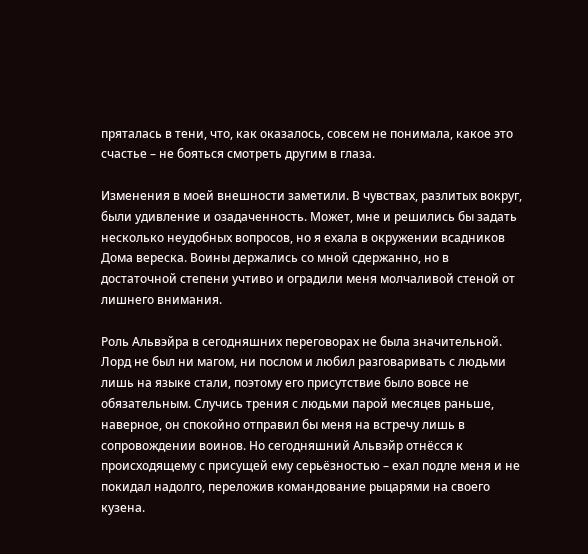пряталась в тени, что, как оказалось, совсем не понимала, какое это счастье – не бояться смотреть другим в глаза.

Изменения в моей внешности заметили. В чувствах, разлитых вокруг, были удивление и озадаченность. Может, мне и решились бы задать несколько неудобных вопросов, но я ехала в окружении всадников Дома вереска. Воины держались со мной сдержанно, но в достаточной степени учтиво и оградили меня молчаливой стеной от лишнего внимания.

Роль Альвэйра в сегодняшних переговорах не была значительной. Лорд не был ни магом, ни послом и любил разговаривать с людьми лишь на языке стали, поэтому его присутствие было вовсе не обязательным. Случись трения с людьми парой месяцев раньше, наверное, он спокойно отправил бы меня на встречу лишь в сопровождении воинов. Но сегодняшний Альвэйр отнёсся к происходящему с присущей ему серьёзностью – ехал подле меня и не покидал надолго, переложив командование рыцарями на своего кузена.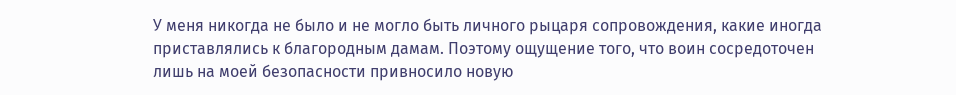У меня никогда не было и не могло быть личного рыцаря сопровождения, какие иногда приставлялись к благородным дамам. Поэтому ощущение того, что воин сосредоточен лишь на моей безопасности привносило новую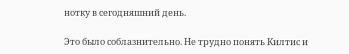нотку в сегодняшний день.

Это было соблазнительно. Не трудно понять Килтис и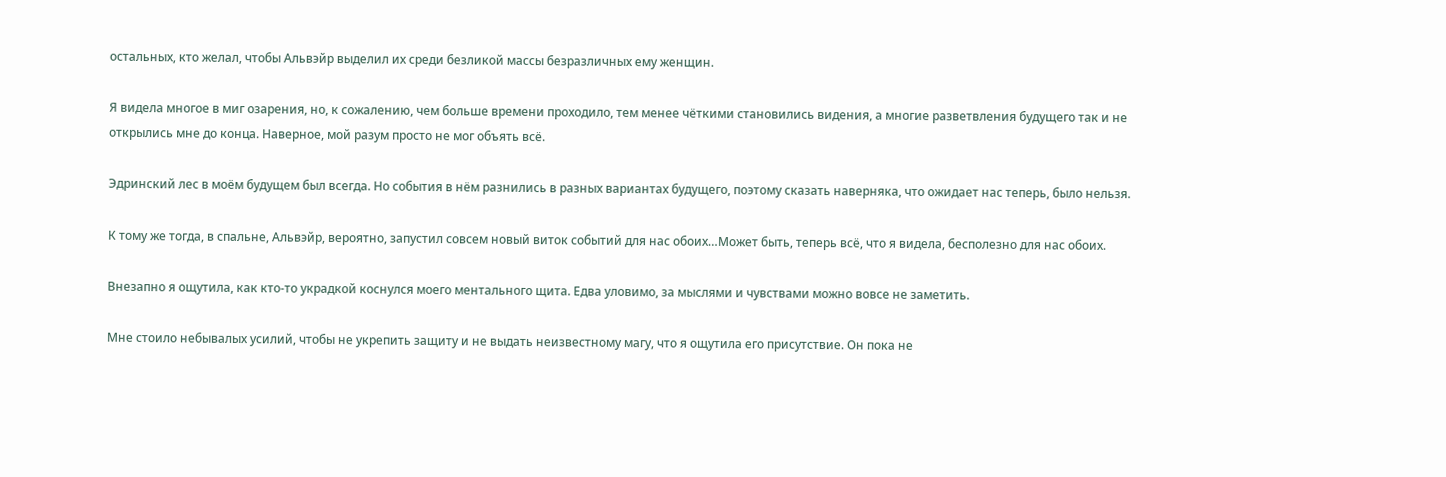остальных, кто желал, чтобы Альвэйр выделил их среди безликой массы безразличных ему женщин.

Я видела многое в миг озарения, но, к сожалению, чем больше времени проходило, тем менее чёткими становились видения, а многие разветвления будущего так и не открылись мне до конца. Наверное, мой разум просто не мог объять всё.

Эдринский лес в моём будущем был всегда. Но события в нём разнились в разных вариантах будущего, поэтому сказать наверняка, что ожидает нас теперь, было нельзя.

К тому же тогда, в спальне, Альвэйр, вероятно, запустил совсем новый виток событий для нас обоих…Может быть, теперь всё, что я видела, бесполезно для нас обоих.

Внезапно я ощутила, как кто-то украдкой коснулся моего ментального щита. Едва уловимо, за мыслями и чувствами можно вовсе не заметить.

Мне стоило небывалых усилий, чтобы не укрепить защиту и не выдать неизвестному магу, что я ощутила его присутствие. Он пока не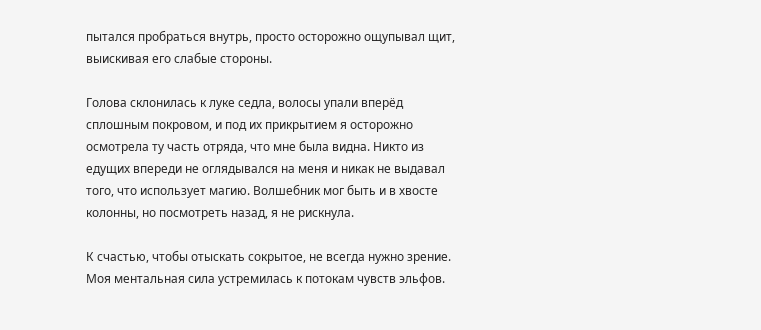пытался пробраться внутрь, просто осторожно ощупывал щит, выискивая его слабые стороны.

Голова склонилась к луке седла, волосы упали вперёд сплошным покровом, и под их прикрытием я осторожно осмотрела ту часть отряда, что мне была видна. Никто из едущих впереди не оглядывался на меня и никак не выдавал того, что использует магию. Волшебник мог быть и в хвосте колонны, но посмотреть назад, я не рискнула.

К счастью, чтобы отыскать сокрытое, не всегда нужно зрение. Моя ментальная сила устремилась к потокам чувств эльфов.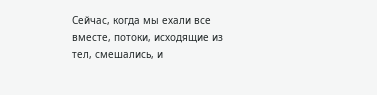Сейчас, когда мы ехали все вместе, потоки, исходящие из тел, смешались, и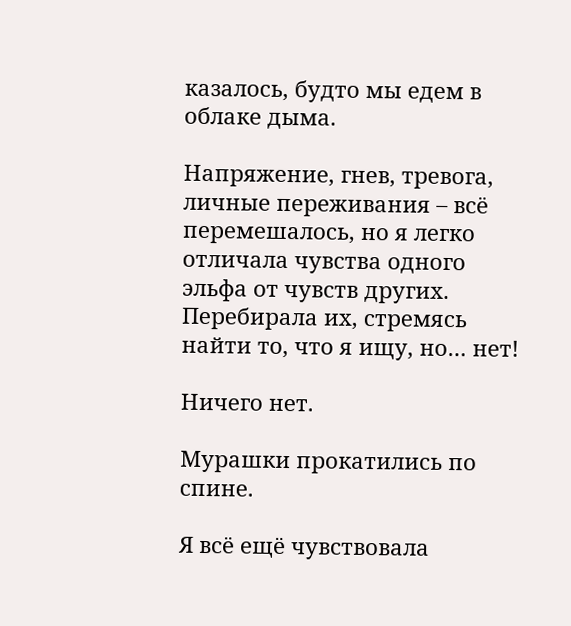казалось, будто мы едем в облаке дыма.

Напряжение, гнев, тревога, личные переживания – всё перемешалось, но я легко отличала чувства одного эльфа от чувств других. Перебирала их, стремясь найти то, что я ищу, но… нет!

Ничего нет.

Мурашки прокатились по спине.

Я всё ещё чувствовала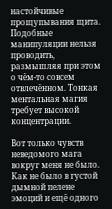настойчивые прощупывания щита. Подобные манипуляции нельзя проводить, размышляя при этом о чём-то совсем отвлечённом. Тонкая ментальная магия требует высокой концентрации.

Вот только чувств неведомого мага вокруг меня не было. Как не было в густой дымной пелене эмоций и ещё одного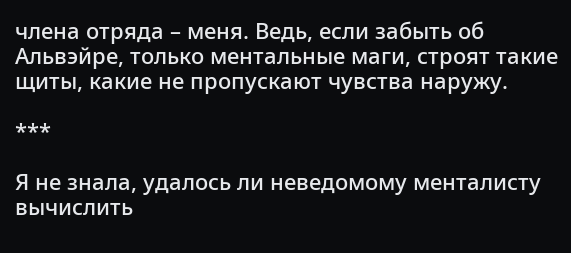члена отряда – меня. Ведь, если забыть об Альвэйре, только ментальные маги, строят такие щиты, какие не пропускают чувства наружу.

***

Я не знала, удалось ли неведомому менталисту вычислить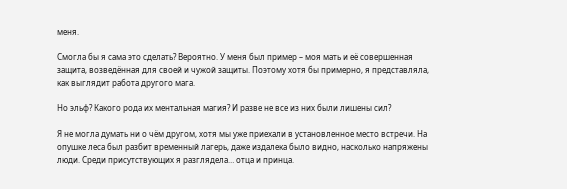меня.

Смогла бы я сама это сделать? Вероятно. У меня был пример – моя мать и её совершенная защита, возведённая для своей и чужой защиты. Поэтому хотя бы примерно, я представляла, как выглядит работа другого мага.

Но эльф? Какого рода их ментальная магия? И разве не все из них были лишены сил?

Я не могла думать ни о чём другом, хотя мы уже приехали в установленное место встречи. На опушке леса был разбит временный лагерь, даже издалека было видно, насколько напряжены люди. Среди присутствующих я разглядела… отца и принца.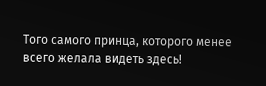Того самого принца, которого менее всего желала видеть здесь!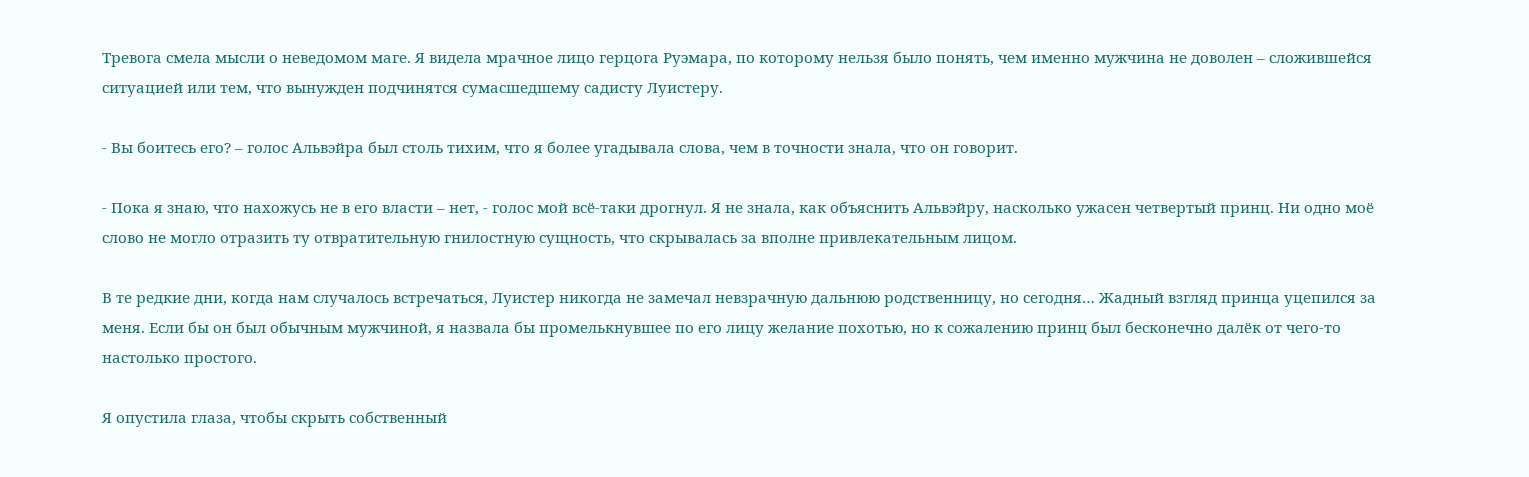Тревога смела мысли о неведомом маге. Я видела мрачное лицо герцога Руэмара, по которому нельзя было понять, чем именно мужчина не доволен – сложившейся ситуацией или тем, что вынужден подчинятся сумасшедшему садисту Луистеру.

- Вы боитесь его? – голос Альвэйра был столь тихим, что я более угадывала слова, чем в точности знала, что он говорит.

- Пока я знаю, что нахожусь не в его власти – нет, - голос мой всё-таки дрогнул. Я не знала, как объяснить Альвэйру, насколько ужасен четвертый принц. Ни одно моё слово не могло отразить ту отвратительную гнилостную сущность, что скрывалась за вполне привлекательным лицом.

В те редкие дни, когда нам случалось встречаться, Луистер никогда не замечал невзрачную дальнюю родственницу, но сегодня… Жадный взгляд принца уцепился за меня. Если бы он был обычным мужчиной, я назвала бы промелькнувшее по его лицу желание похотью, но к сожалению принц был бесконечно далёк от чего-то настолько простого.

Я опустила глаза, чтобы скрыть собственный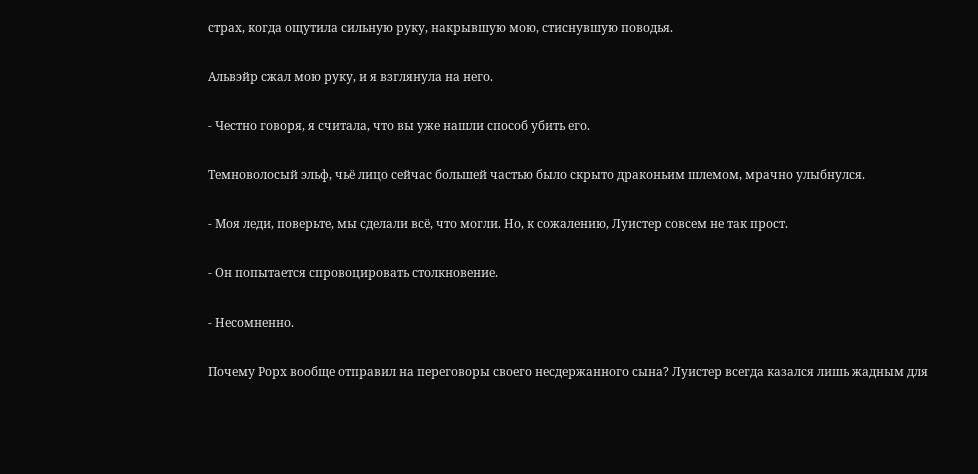страх, когда ощутила сильную руку, накрывшую мою, стиснувшую поводья.

Альвэйр сжал мою руку, и я взглянула на него.

- Честно говоря, я считала, что вы уже нашли способ убить его.

Темноволосый эльф, чьё лицо сейчас большей частью было скрыто драконьим шлемом, мрачно улыбнулся.

- Моя леди, поверьте, мы сделали всё, что могли. Но, к сожалению, Луистер совсем не так прост.

- Он попытается спровоцировать столкновение.

- Несомненно.

Почему Рорх вообще отправил на переговоры своего несдержанного сына? Луистер всегда казался лишь жадным для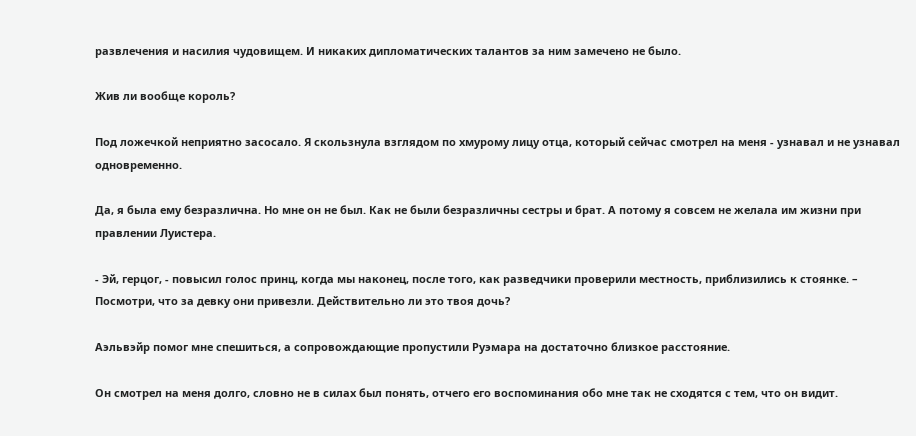развлечения и насилия чудовищем. И никаких дипломатических талантов за ним замечено не было.

Жив ли вообще король?

Под ложечкой неприятно засосало. Я скользнула взглядом по хмурому лицу отца, который сейчас смотрел на меня - узнавал и не узнавал одновременно.

Да, я была ему безразлична. Но мне он не был. Как не были безразличны сестры и брат. А потому я совсем не желала им жизни при правлении Луистера.

- Эй, герцог, - повысил голос принц, когда мы наконец, после того, как разведчики проверили местность, приблизились к стоянке. – Посмотри, что за девку они привезли. Действительно ли это твоя дочь?

Аэльвэйр помог мне спешиться, а сопровождающие пропустили Руэмара на достаточно близкое расстояние.

Он смотрел на меня долго, словно не в силах был понять, отчего его воспоминания обо мне так не сходятся с тем, что он видит.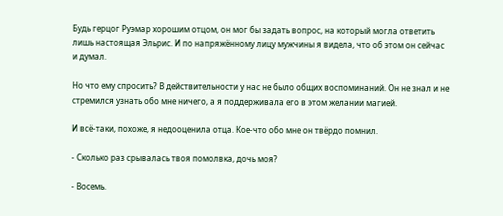Будь герцог Руэмар хорошим отцом, он мог бы задать вопрос, на который могла ответить лишь настоящая Эльрис. И по напряжённому лицу мужчины я видела, что об этом он сейчас и думал.

Но что ему спросить? В действительности у нас не было общих воспоминаний. Он не знал и не стремился узнать обо мне ничего, а я поддерживала его в этом желании магией.

И всё-таки, похоже, я недооценила отца. Кое-что обо мне он твёрдо помнил.

- Сколько раз срывалась твоя помолвка, дочь моя?

- Восемь.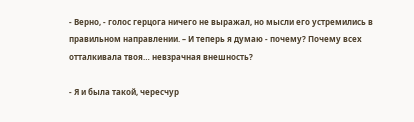- Верно, - голос герцога ничего не выражал, но мысли его устремились в правильном направлении. – И теперь я думаю - почему? Почему всех отталкивала твоя… невзрачная внешность?

- Я и была такой, чересчур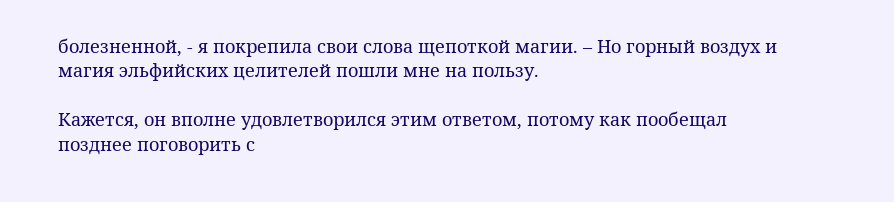болезненной, - я покрепила свои слова щепоткой магии. – Но горный воздух и магия эльфийских целителей пошли мне на пользу.

Кажется, он вполне удовлетворился этим ответом, потому как пообещал позднее поговорить с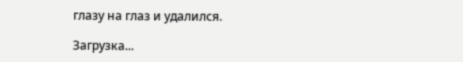глазу на глаз и удалился.

Загрузка...